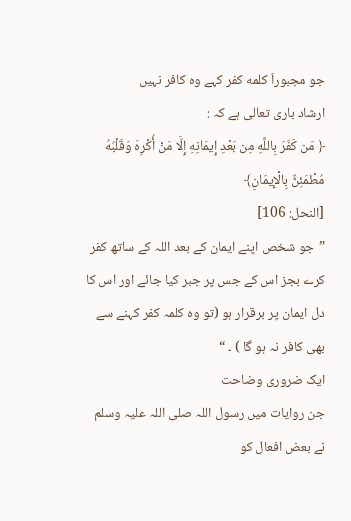جو مجبوراَ كلمه كفر كہے وه كافر نہيں
ارشاد باری تعالی ہے کہ :
﴿ مَن كَفَرَ بِاللَّهِ مِن بَعْدِ إِيمَانِهِ إِلَّا مَنْ أُكْرِهَ وَقَلْبُهُ مُطْمَئِنٌّ بِالْإِيمَانِ﴾
[النحل: 106]
”جو شخص اپنے ایمان کے بعد اللہ کے ساتھ کفر کرے بجز اس کے جس پر جبر کیا جائے اور اس کا دل ایمان پر برقرار ہو (تو وہ کلمہ کفر کہنے سے بھی کافر نہ ہو گا ) ۔ “
ایک ضروری وضاحت
جن روایات میں رسول اللہ صلی اللہ علیہ وسلم نے بعض افعال کو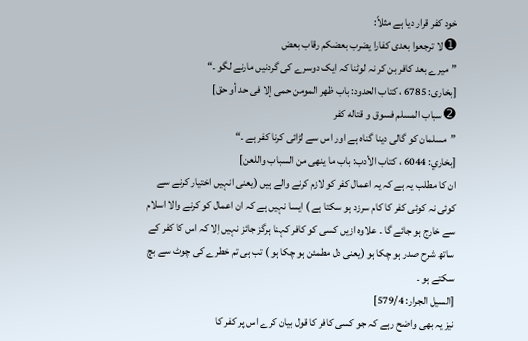خود کفر قرار دیا ہے مثلاً:
➊ لا ترجعوا بعدى كفارا يضرب بعضكم رقاب بعض
”میرے بعد کافر بن کر نہ لوٹنا کہ ایک دوسرے کی گردنیں مارنے لگو ۔“
[بخارى: 6785 ، كتاب الحدود: باب ظهر المومن حمى إلا فى حد أو حق]
➋ سباب المسلم فسوق و قتاله كفر
”مسلمان کو گالی دینا گناہ ہے اور اس سے لڑائی کرنا کفر ہے ۔“
[بخاري: 6044 ، كتاب الأدب: باب ما ينهى من السباب واللعن]
ان کا مطلب یہ ہے کہ یہ اعمال کفر کو لازم کرنے والے ہیں (یعنی انہیں اختیار کرنے سے کوئی نہ کوئی کفر کا کام سرزد ہو سکتا ہے ) ایسا نہیں ہے کہ ان اعمال کو کرنے والا اسلام سے خارج ہو جائے گا ۔ علاوہ ازیں کسی کو کافر کہنا ہرگز جائز نہیں اِلا کہ اس کا کفر کے ساتھ شرح صدر ہو چکا ہو (یعنی دل مطمئن ہو چکا ہو ) تب ہی تم خطرے کی چوٹ سے بچ سکتے ہو ۔
[السيل الجرار: 579/4]
نیز یہ بھی واضح رہے کہ جو کسی کافر کا قول بیان کرے اس پر کفر کا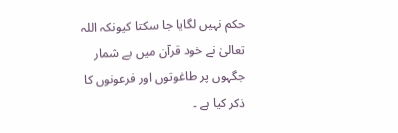حکم نہیں لگایا جا سکتا کیونکہ اللہ تعالیٰ نے خود قرآن میں بے شمار جگہوں پر طاغوتوں اور فرعونوں کا ذکر کیا ہے ۔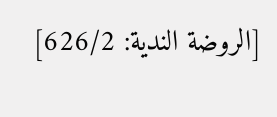[الروضة الندية: 626/2]